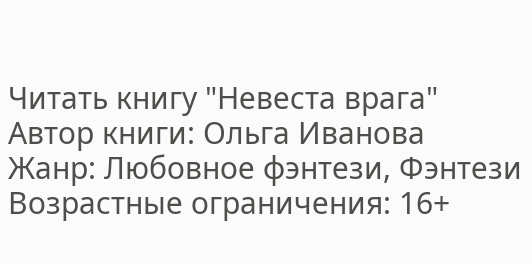Читать книгу "Невеста врага"
Автор книги: Ольга Иванова
Жанр: Любовное фэнтези, Фэнтези
Возрастные ограничения: 16+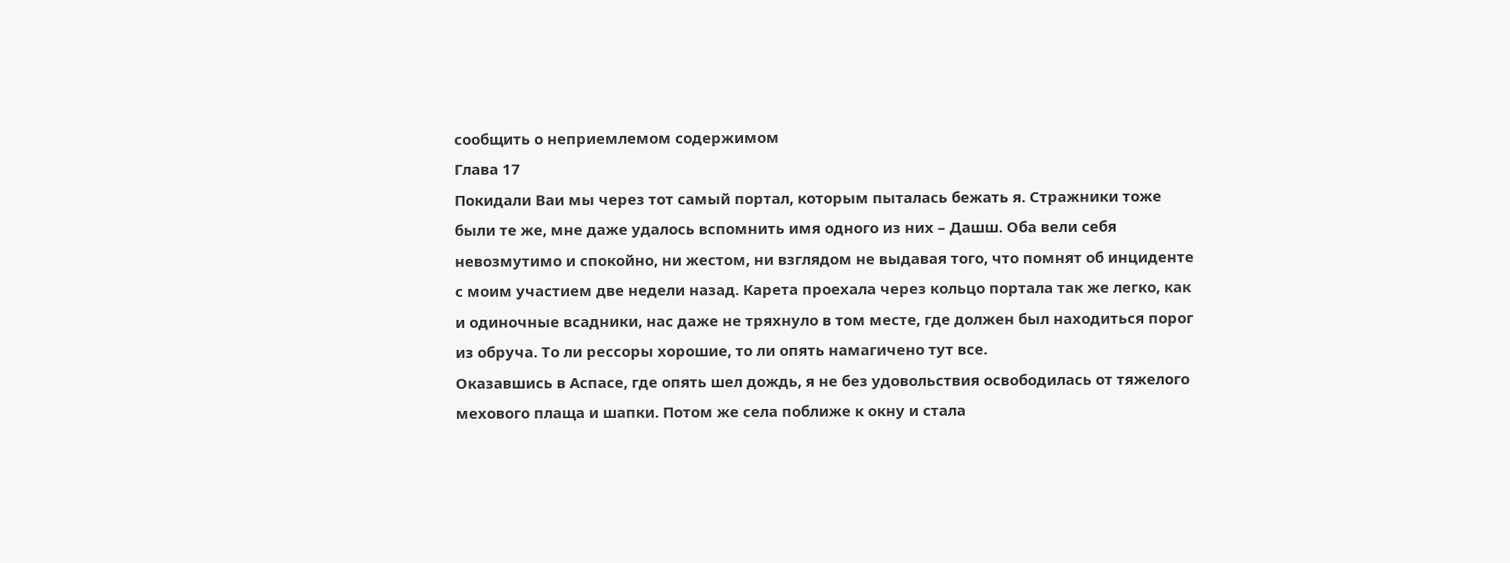сообщить о неприемлемом содержимом
Глава 17
Покидали Ваи мы через тот самый портал, которым пыталась бежать я. Стражники тоже были те же, мне даже удалось вспомнить имя одного из них – Дашш. Оба вели себя невозмутимо и спокойно, ни жестом, ни взглядом не выдавая того, что помнят об инциденте с моим участием две недели назад. Карета проехала через кольцо портала так же легко, как и одиночные всадники, нас даже не тряхнуло в том месте, где должен был находиться порог из обруча. То ли рессоры хорошие, то ли опять намагичено тут все.
Оказавшись в Аспасе, где опять шел дождь, я не без удовольствия освободилась от тяжелого мехового плаща и шапки. Потом же села поближе к окну и стала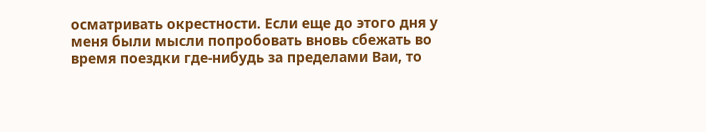осматривать окрестности. Если еще до этого дня у меня были мысли попробовать вновь сбежать во время поездки где-нибудь за пределами Ваи, то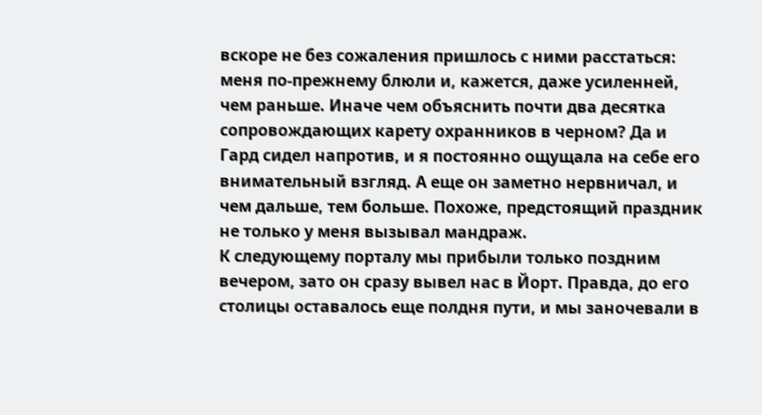вскоре не без сожаления пришлось с ними расстаться: меня по-прежнему блюли и, кажется, даже усиленней, чем раньше. Иначе чем объяснить почти два десятка сопровождающих карету охранников в черном? Да и Гард сидел напротив, и я постоянно ощущала на себе его внимательный взгляд. А еще он заметно нервничал, и чем дальше, тем больше. Похоже, предстоящий праздник не только у меня вызывал мандраж.
К следующему порталу мы прибыли только поздним вечером, зато он сразу вывел нас в Йорт. Правда, до его столицы оставалось еще полдня пути, и мы заночевали в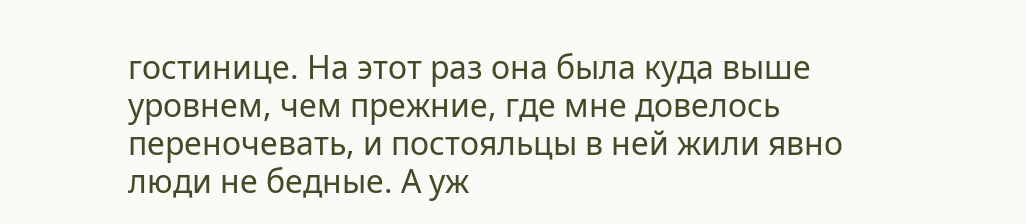гостинице. На этот раз она была куда выше уровнем, чем прежние, где мне довелось переночевать, и постояльцы в ней жили явно люди не бедные. А уж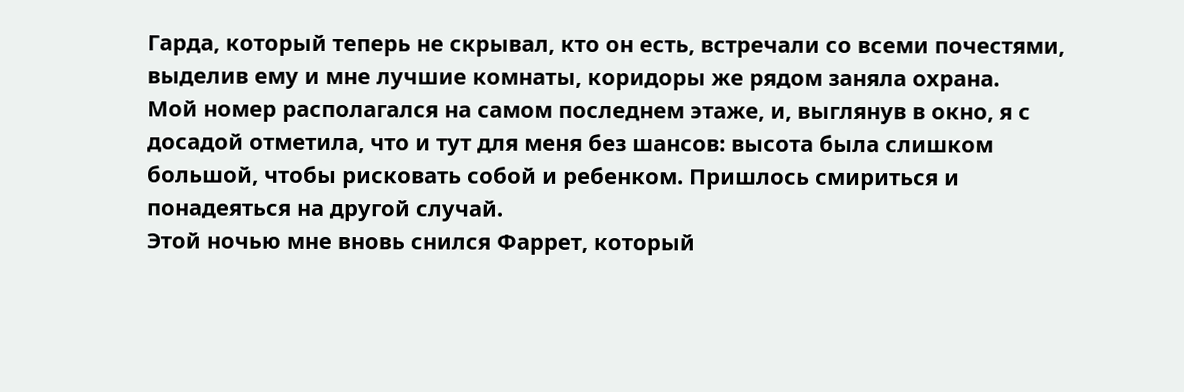Гарда, который теперь не скрывал, кто он есть, встречали со всеми почестями, выделив ему и мне лучшие комнаты, коридоры же рядом заняла охрана.
Мой номер располагался на самом последнем этаже, и, выглянув в окно, я с досадой отметила, что и тут для меня без шансов: высота была слишком большой, чтобы рисковать собой и ребенком. Пришлось смириться и понадеяться на другой случай.
Этой ночью мне вновь снился Фаррет, который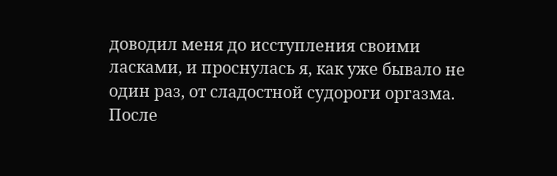доводил меня до исступления своими ласками, и проснулась я, как уже бывало не один раз, от сладостной судороги оргазма. После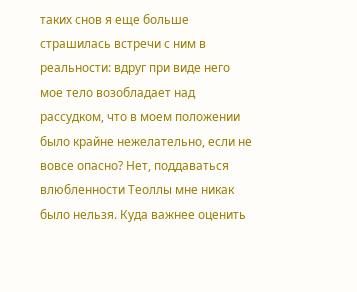таких снов я еще больше страшилась встречи с ним в реальности: вдруг при виде него мое тело возобладает над рассудком, что в моем положении было крайне нежелательно, если не вовсе опасно? Нет, поддаваться влюбленности Теоллы мне никак было нельзя. Куда важнее оценить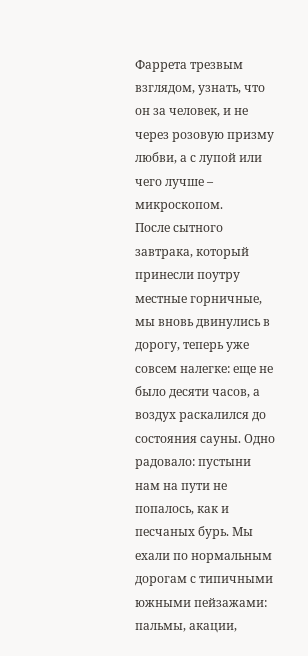Фаррета трезвым взглядом, узнать, что он за человек, и не через розовую призму любви, а с лупой или чего лучше – микроскопом.
После сытного завтрака, который принесли поутру местные горничные, мы вновь двинулись в дорогу, теперь уже совсем налегке: еще не было десяти часов, а воздух раскалился до состояния сауны. Одно радовало: пустыни нам на пути не попалось, как и песчаных бурь. Мы ехали по нормальным дорогам с типичными южными пейзажами: пальмы, акации,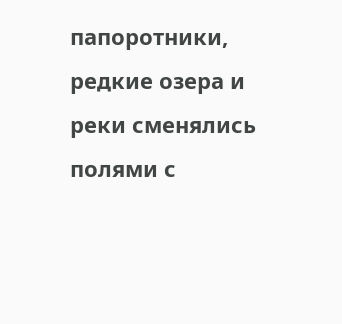папоротники, редкие озера и реки сменялись полями с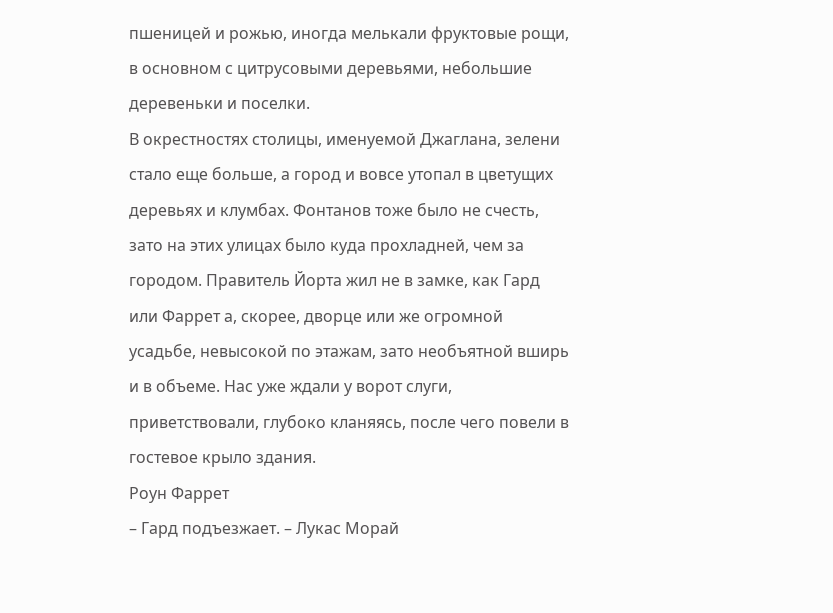пшеницей и рожью, иногда мелькали фруктовые рощи, в основном с цитрусовыми деревьями, небольшие деревеньки и поселки.
В окрестностях столицы, именуемой Джаглана, зелени стало еще больше, а город и вовсе утопал в цветущих деревьях и клумбах. Фонтанов тоже было не счесть, зато на этих улицах было куда прохладней, чем за городом. Правитель Йорта жил не в замке, как Гард или Фаррет а, скорее, дворце или же огромной усадьбе, невысокой по этажам, зато необъятной вширь и в объеме. Нас уже ждали у ворот слуги, приветствовали, глубоко кланяясь, после чего повели в гостевое крыло здания.
Роун Фаррет
– Гард подъезжает. – Лукас Морай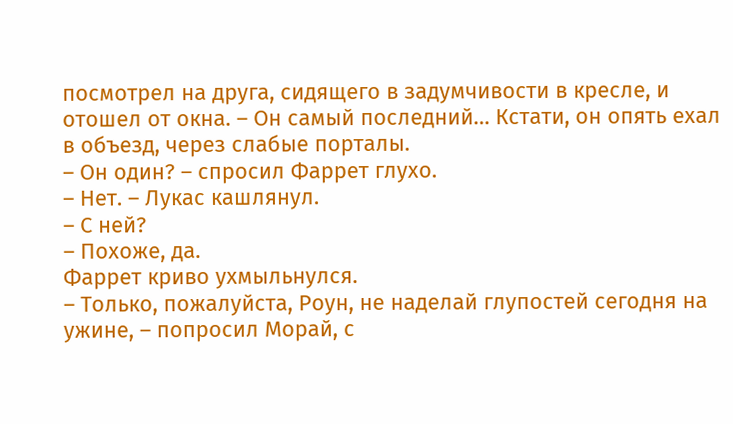посмотрел на друга, сидящего в задумчивости в кресле, и отошел от окна. – Он самый последний… Кстати, он опять ехал в объезд, через слабые порталы.
– Он один? – спросил Фаррет глухо.
– Нет. – Лукас кашлянул.
– С ней?
– Похоже, да.
Фаррет криво ухмыльнулся.
– Только, пожалуйста, Роун, не наделай глупостей сегодня на ужине, – попросил Морай, с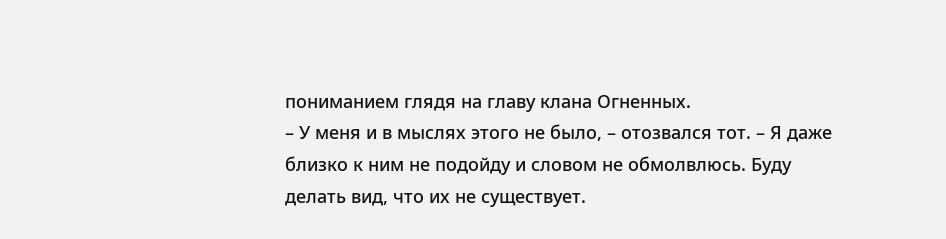пониманием глядя на главу клана Огненных.
– У меня и в мыслях этого не было, – отозвался тот. – Я даже близко к ним не подойду и словом не обмолвлюсь. Буду делать вид, что их не существует.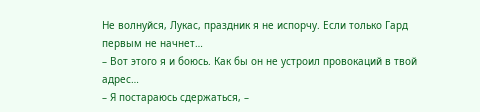Не волнуйся, Лукас, праздник я не испорчу. Если только Гард первым не начнет…
– Вот этого я и боюсь. Как бы он не устроил провокаций в твой адрес…
– Я постараюсь сдержаться, –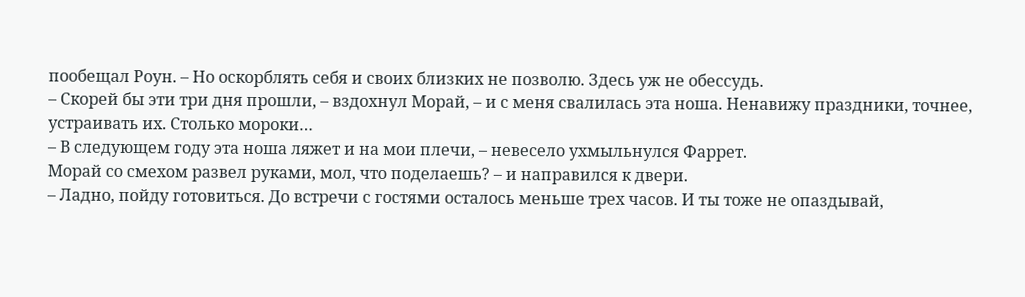пообещал Роун. – Но оскорблять себя и своих близких не позволю. Здесь уж не обессудь.
– Скорей бы эти три дня прошли, – вздохнул Морай, – и с меня свалилась эта ноша. Ненавижу праздники, точнее, устраивать их. Столько мороки…
– В следующем году эта ноша ляжет и на мои плечи, – невесело ухмыльнулся Фаррет.
Морай со смехом развел руками, мол, что поделаешь? – и направился к двери.
– Ладно, пойду готовиться. До встречи с гостями осталось меньше трех часов. И ты тоже не опаздывай,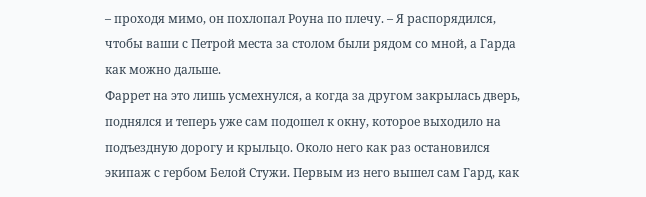– проходя мимо, он похлопал Роуна по плечу. – Я распорядился, чтобы ваши с Петрой места за столом были рядом со мной, а Гарда как можно дальше.
Фаррет на это лишь усмехнулся, а когда за другом закрылась дверь, поднялся и теперь уже сам подошел к окну, которое выходило на подъездную дорогу и крыльцо. Около него как раз остановился экипаж с гербом Белой Стужи. Первым из него вышел сам Гард, как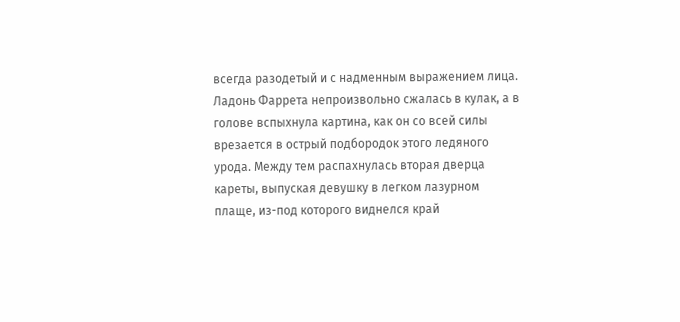всегда разодетый и с надменным выражением лица. Ладонь Фаррета непроизвольно сжалась в кулак, а в голове вспыхнула картина, как он со всей силы врезается в острый подбородок этого ледяного урода. Между тем распахнулась вторая дверца кареты, выпуская девушку в легком лазурном плаще, из-под которого виднелся край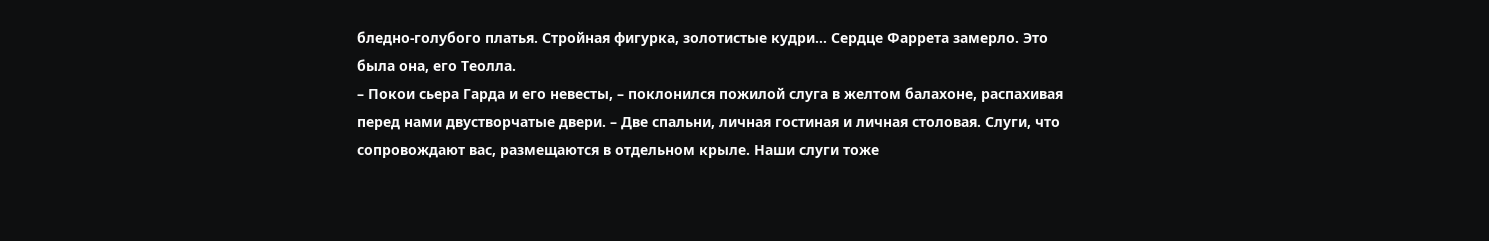бледно-голубого платья. Стройная фигурка, золотистые кудри… Сердце Фаррета замерло. Это была она, его Теолла.
– Покои сьера Гарда и его невесты, – поклонился пожилой слуга в желтом балахоне, распахивая перед нами двустворчатые двери. – Две спальни, личная гостиная и личная столовая. Слуги, что сопровождают вас, размещаются в отдельном крыле. Наши слуги тоже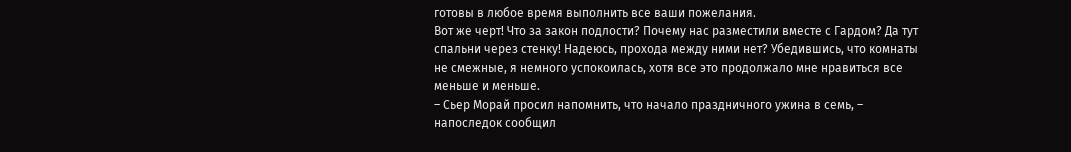готовы в любое время выполнить все ваши пожелания.
Вот же черт! Что за закон подлости? Почему нас разместили вместе с Гардом? Да тут спальни через стенку! Надеюсь, прохода между ними нет? Убедившись, что комнаты не смежные, я немного успокоилась, хотя все это продолжало мне нравиться все меньше и меньше.
– Сьер Морай просил напомнить, что начало праздничного ужина в семь, – напоследок сообщил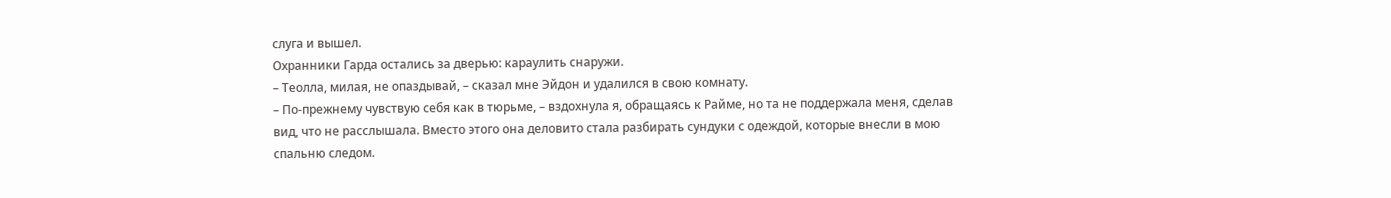слуга и вышел.
Охранники Гарда остались за дверью: караулить снаружи.
– Теолла, милая, не опаздывай, – сказал мне Эйдон и удалился в свою комнату.
– По-прежнему чувствую себя как в тюрьме, – вздохнула я, обращаясь к Райме, но та не поддержала меня, сделав вид, что не расслышала. Вместо этого она деловито стала разбирать сундуки с одеждой, которые внесли в мою спальню следом.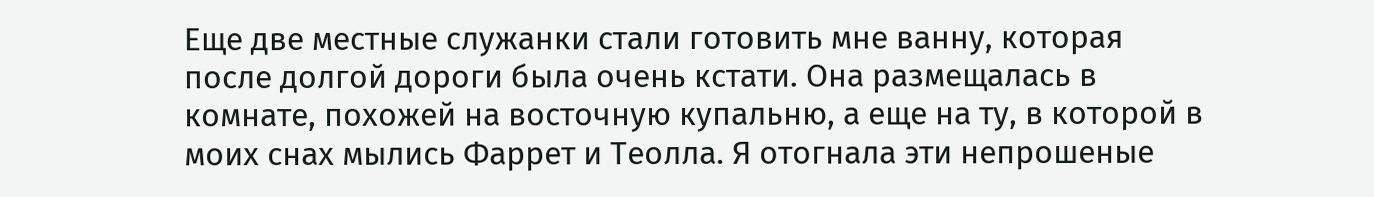Еще две местные служанки стали готовить мне ванну, которая после долгой дороги была очень кстати. Она размещалась в комнате, похожей на восточную купальню, а еще на ту, в которой в моих снах мылись Фаррет и Теолла. Я отогнала эти непрошеные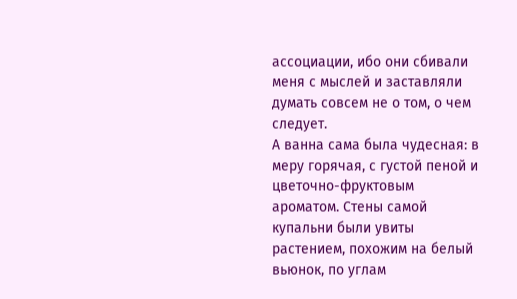ассоциации, ибо они сбивали меня с мыслей и заставляли думать совсем не о том, о чем следует.
А ванна сама была чудесная: в меру горячая, с густой пеной и цветочно-фруктовым ароматом. Стены самой купальни были увиты растением, похожим на белый вьюнок, по углам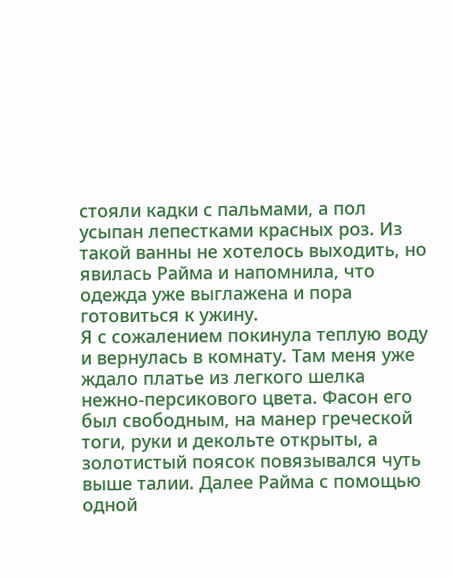стояли кадки с пальмами, а пол усыпан лепестками красных роз. Из такой ванны не хотелось выходить, но явилась Райма и напомнила, что одежда уже выглажена и пора готовиться к ужину.
Я с сожалением покинула теплую воду и вернулась в комнату. Там меня уже ждало платье из легкого шелка нежно-персикового цвета. Фасон его был свободным, на манер греческой тоги, руки и декольте открыты, а золотистый поясок повязывался чуть выше талии. Далее Райма с помощью одной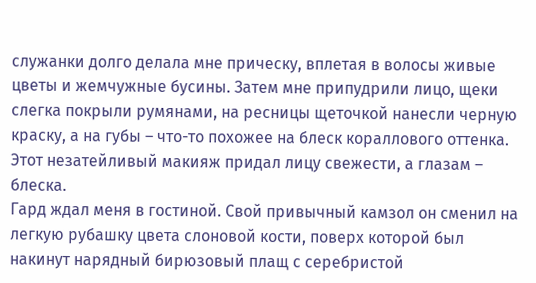служанки долго делала мне прическу, вплетая в волосы живые цветы и жемчужные бусины. Затем мне припудрили лицо, щеки слегка покрыли румянами, на ресницы щеточкой нанесли черную краску, а на губы – что-то похожее на блеск кораллового оттенка. Этот незатейливый макияж придал лицу свежести, а глазам – блеска.
Гард ждал меня в гостиной. Свой привычный камзол он сменил на легкую рубашку цвета слоновой кости, поверх которой был накинут нарядный бирюзовый плащ с серебристой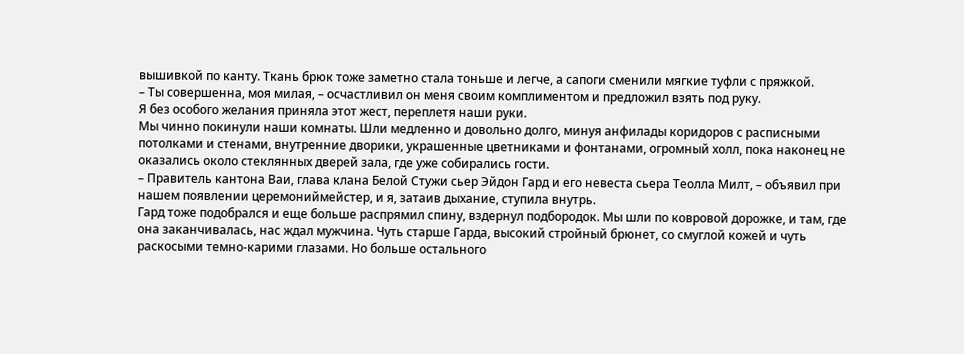вышивкой по канту. Ткань брюк тоже заметно стала тоньше и легче, а сапоги сменили мягкие туфли с пряжкой.
– Ты совершенна, моя милая, – осчастливил он меня своим комплиментом и предложил взять под руку.
Я без особого желания приняла этот жест, переплетя наши руки.
Мы чинно покинули наши комнаты. Шли медленно и довольно долго, минуя анфилады коридоров с расписными потолками и стенами, внутренние дворики, украшенные цветниками и фонтанами, огромный холл, пока наконец не оказались около стеклянных дверей зала, где уже собирались гости.
– Правитель кантона Ваи, глава клана Белой Стужи сьер Эйдон Гард и его невеста сьера Теолла Милт, – объявил при нашем появлении церемониймейстер, и я, затаив дыхание, ступила внутрь.
Гард тоже подобрался и еще больше распрямил спину, вздернул подбородок. Мы шли по ковровой дорожке, и там, где она заканчивалась, нас ждал мужчина. Чуть старше Гарда, высокий стройный брюнет, со смуглой кожей и чуть раскосыми темно-карими глазами. Но больше остального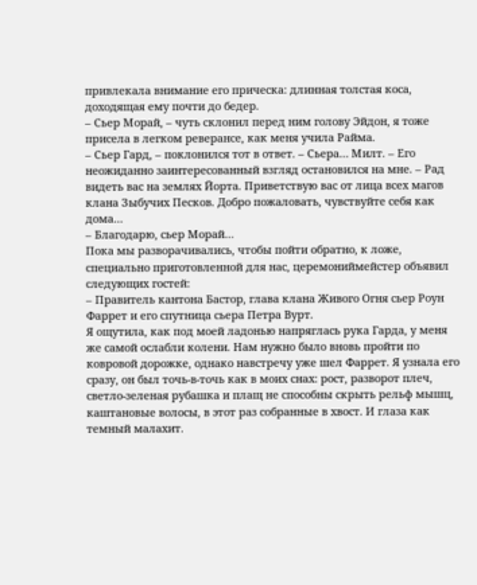привлекала внимание его прическа: длинная толстая коса, доходящая ему почти до бедер.
– Сьер Морай, – чуть склонил перед ним голову Эйдон, я тоже присела в легком реверансе, как меня учила Райма.
– Сьер Гард, – поклонился тот в ответ. – Сьера… Милт. – Его неожиданно заинтересованный взгляд остановился на мне. – Рад видеть вас на землях Йорта. Приветствую вас от лица всех магов клана Зыбучих Песков. Добро пожаловать, чувствуйте себя как дома…
– Благодарю, сьер Морай…
Пока мы разворачивались, чтобы пойти обратно, к ложе, специально приготовленной для нас, церемониймейстер объявил следующих гостей:
– Правитель кантона Бастор, глава клана Живого Огня сьер Роун Фаррет и его спутница сьера Петра Вурт.
Я ощутила, как под моей ладонью напряглась рука Гарда, у меня же самой ослабли колени. Нам нужно было вновь пройти по ковровой дорожке, однако навстречу уже шел Фаррет. Я узнала его сразу, он был точь-в-точь как в моих снах: рост, разворот плеч, светло-зеленая рубашка и плащ не способны скрыть рельф мышц, каштановые волосы, в этот раз собранные в хвост. И глаза как темный малахит.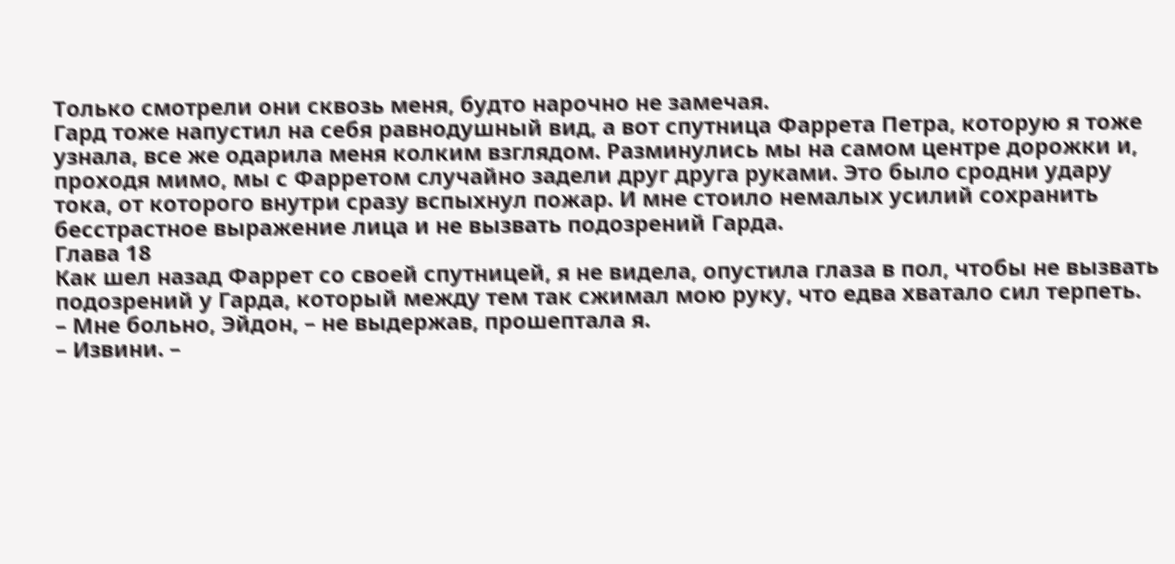Только смотрели они сквозь меня, будто нарочно не замечая.
Гард тоже напустил на себя равнодушный вид, а вот спутница Фаррета Петра, которую я тоже узнала, все же одарила меня колким взглядом. Разминулись мы на самом центре дорожки и, проходя мимо, мы с Фарретом случайно задели друг друга руками. Это было сродни удару тока, от которого внутри сразу вспыхнул пожар. И мне стоило немалых усилий сохранить бесстрастное выражение лица и не вызвать подозрений Гарда.
Глава 18
Как шел назад Фаррет со своей спутницей, я не видела, опустила глаза в пол, чтобы не вызвать подозрений у Гарда, который между тем так сжимал мою руку, что едва хватало сил терпеть.
– Мне больно, Эйдон, – не выдержав, прошептала я.
– Извини. –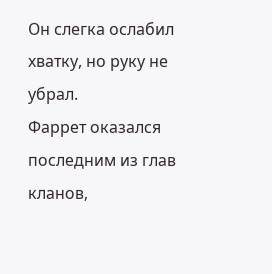Он слегка ослабил хватку, но руку не убрал.
Фаррет оказался последним из глав кланов,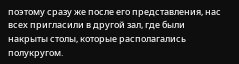поэтому сразу же после его представления, нас всех пригласили в другой зал, где были накрыты столы, которые располагались полукругом.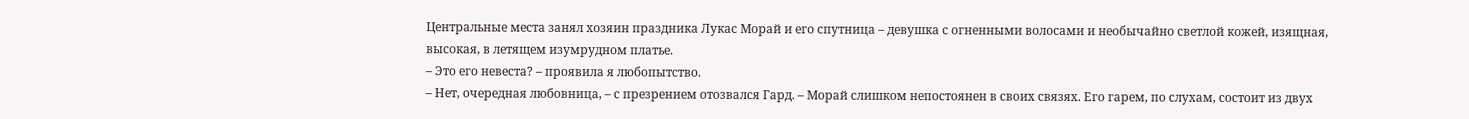Центральные места занял хозяин праздника Лукас Морай и его спутница – девушка с огненными волосами и необычайно светлой кожей, изящная, высокая, в летящем изумрудном платье.
– Это его невеста? – проявила я любопытство.
– Нет, очередная любовница, – с презрением отозвался Гард. – Морай слишком непостоянен в своих связях. Его гарем, по слухам, состоит из двух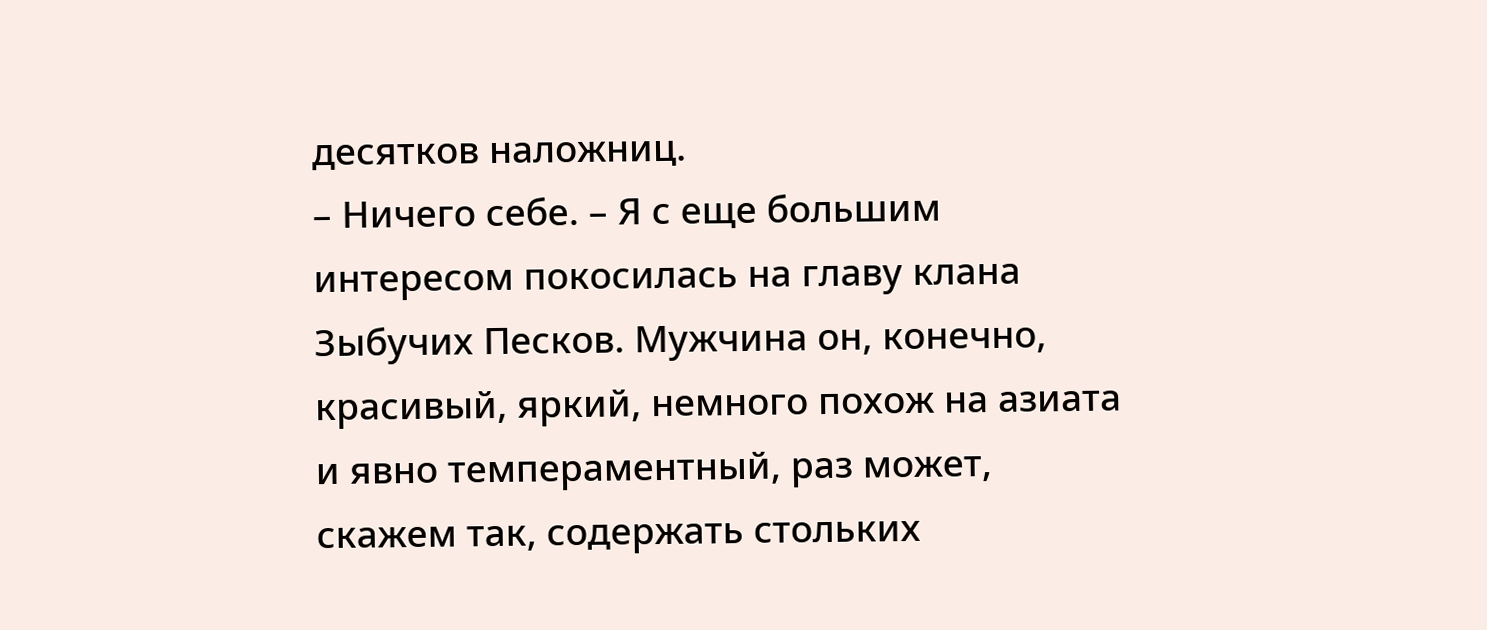десятков наложниц.
– Ничего себе. – Я с еще большим интересом покосилась на главу клана Зыбучих Песков. Мужчина он, конечно, красивый, яркий, немного похож на азиата и явно темпераментный, раз может, скажем так, содержать стольких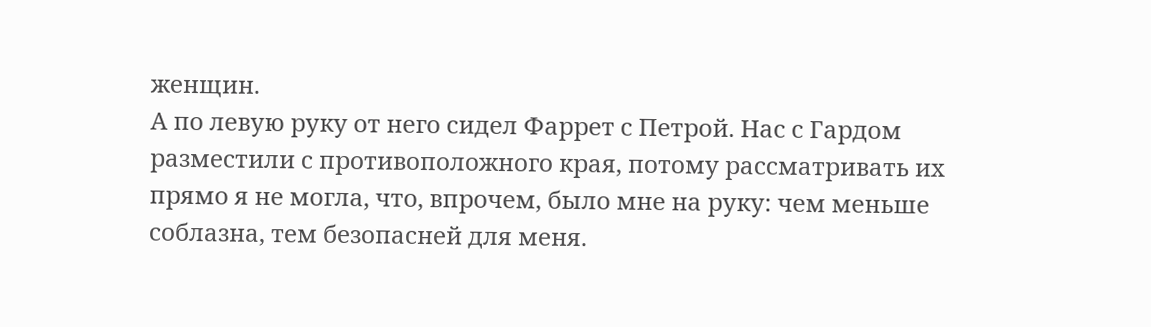женщин.
А по левую руку от него сидел Фаррет с Петрой. Нас с Гардом разместили с противоположного края, потому рассматривать их прямо я не могла, что, впрочем, было мне на руку: чем меньше соблазна, тем безопасней для меня.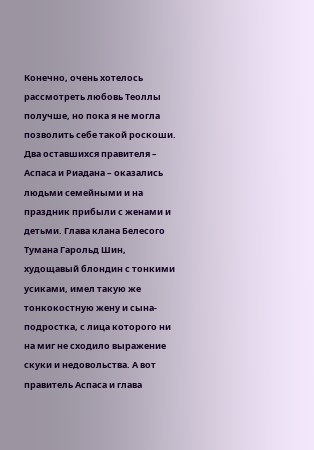Конечно, очень хотелось рассмотреть любовь Теоллы получше, но пока я не могла позволить себе такой роскоши.
Два оставшихся правителя – Аспаса и Риадана – оказались людьми семейными и на праздник прибыли с женами и детьми. Глава клана Белесого Тумана Гарольд Шин, худощавый блондин с тонкими усиками, имел такую же тонкокостную жену и сына-подростка, с лица которого ни на миг не сходило выражение скуки и недовольства. А вот правитель Аспаса и глава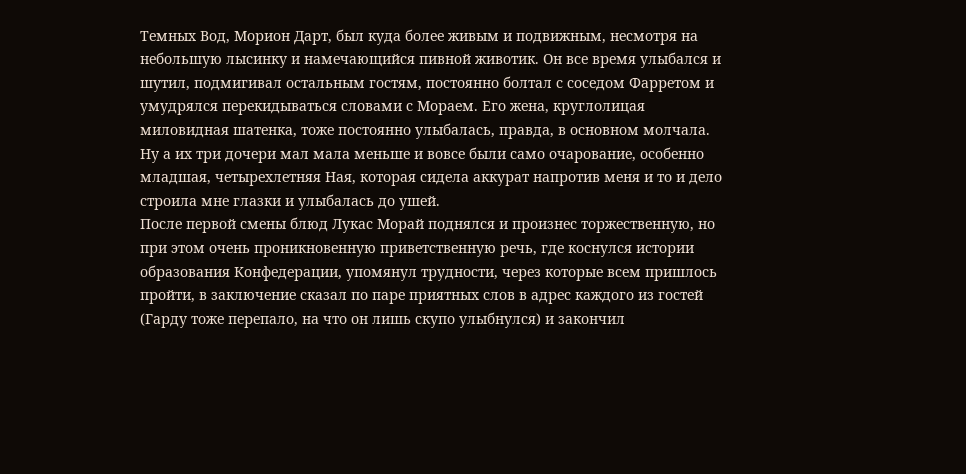Темных Вод, Морион Дарт, был куда более живым и подвижным, несмотря на небольшую лысинку и намечающийся пивной животик. Он все время улыбался и шутил, подмигивал остальным гостям, постоянно болтал с соседом Фарретом и умудрялся перекидываться словами с Мораем. Его жена, круглолицая миловидная шатенка, тоже постоянно улыбалась, правда, в основном молчала. Ну а их три дочери мал мала меньше и вовсе были само очарование, особенно младшая, четырехлетняя Ная, которая сидела аккурат напротив меня и то и дело строила мне глазки и улыбалась до ушей.
После первой смены блюд Лукас Морай поднялся и произнес торжественную, но при этом очень проникновенную приветственную речь, где коснулся истории образования Конфедерации, упомянул трудности, через которые всем пришлось пройти, в заключение сказал по паре приятных слов в адрес каждого из гостей (Гарду тоже перепало, на что он лишь скупо улыбнулся) и закончил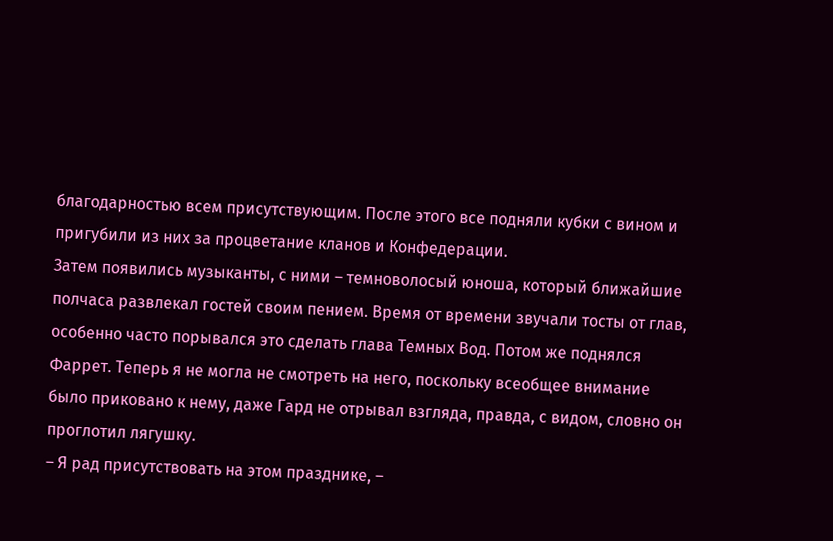благодарностью всем присутствующим. После этого все подняли кубки с вином и пригубили из них за процветание кланов и Конфедерации.
Затем появились музыканты, с ними – темноволосый юноша, который ближайшие полчаса развлекал гостей своим пением. Время от времени звучали тосты от глав, особенно часто порывался это сделать глава Темных Вод. Потом же поднялся Фаррет. Теперь я не могла не смотреть на него, поскольку всеобщее внимание было приковано к нему, даже Гард не отрывал взгляда, правда, с видом, словно он проглотил лягушку.
– Я рад присутствовать на этом празднике, –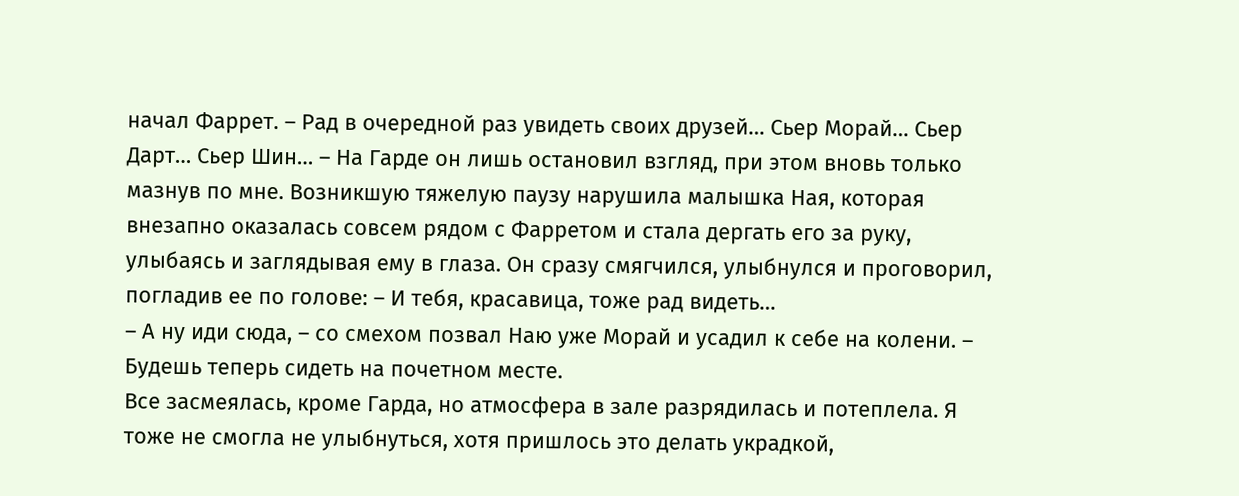начал Фаррет. – Рад в очередной раз увидеть своих друзей… Сьер Морай… Сьер Дарт… Сьер Шин… – На Гарде он лишь остановил взгляд, при этом вновь только мазнув по мне. Возникшую тяжелую паузу нарушила малышка Ная, которая внезапно оказалась совсем рядом с Фарретом и стала дергать его за руку, улыбаясь и заглядывая ему в глаза. Он сразу смягчился, улыбнулся и проговорил, погладив ее по голове: – И тебя, красавица, тоже рад видеть…
– А ну иди сюда, – со смехом позвал Наю уже Морай и усадил к себе на колени. – Будешь теперь сидеть на почетном месте.
Все засмеялась, кроме Гарда, но атмосфера в зале разрядилась и потеплела. Я тоже не смогла не улыбнуться, хотя пришлось это делать украдкой,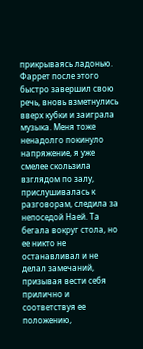прикрываясь ладонью. Фаррет после этого быстро завершил свою речь, вновь взметнулись вверх кубки и заиграла музыка. Меня тоже ненадолго покинуло напряжение, я уже смелее скользила взглядом по залу, прислушивалась к разговорам, следила за непоседой Наей. Та бегала вокруг стола, но ее никто не останавливал и не делал замечаний, призывая вести себя прилично и соответствуя ее положению,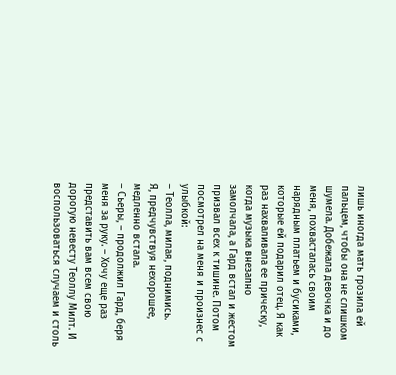лишь иногда мать грозила ей пальцем, чтобы она не слишком шумела. Добежала девочка и до меня, похвасталась своим нарядным платьем и бусиками, которые ей подарил отец. Я как раз нахваливала ее прическу, когда музыка внезапно замолчала, а Гард встал и жестом призвал всех к тишине. Потом посмотрел на меня и произнес с улыбкой:
– Теолла, милая, поднимись.
Я, предчувствуя нехорошее, медленно встала.
– Сьеры, – продолжил Гард, беря меня за руку. – Хочу еще раз представить вам всем свою дорогую невесту Теоллу Милт. И воспользоваться случаем и столь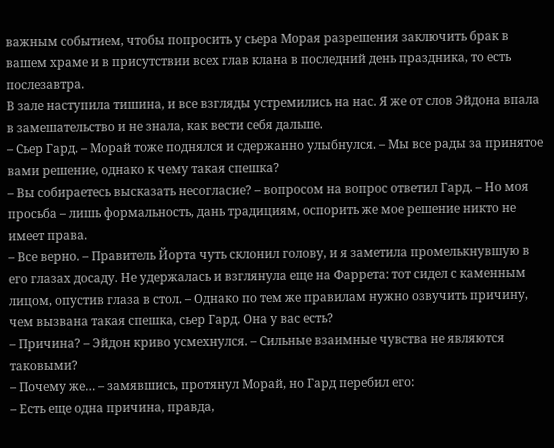важным событием, чтобы попросить у сьера Морая разрешения заключить брак в вашем храме и в присутствии всех глав клана в последний день праздника, то есть послезавтра.
В зале наступила тишина, и все взгляды устремились на нас. Я же от слов Эйдона впала в замешательство и не знала, как вести себя дальше.
– Сьер Гард. – Морай тоже поднялся и сдержанно улыбнулся. – Мы все рады за принятое вами решение, однако к чему такая спешка?
– Вы собираетесь высказать несогласие? – вопросом на вопрос ответил Гард. – Но моя просьба – лишь формальность, дань традициям, оспорить же мое решение никто не имеет права.
– Все верно. – Правитель Йорта чуть склонил голову, и я заметила промелькнувшую в его глазах досаду. Не удержалась и взглянула еще на Фаррета: тот сидел с каменным лицом, опустив глаза в стол. – Однако по тем же правилам нужно озвучить причину, чем вызвана такая спешка, сьер Гард. Она у вас есть?
– Причина? – Эйдон криво усмехнулся. – Сильные взаимные чувства не являются таковыми?
– Почему же… – замявшись, протянул Морай, но Гард перебил его:
– Есть еще одна причина, правда,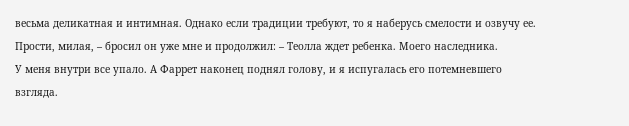весьма деликатная и интимная. Однако если традиции требуют, то я наберусь смелости и озвучу ее. Прости, милая, – бросил он уже мне и продолжил: – Теолла ждет ребенка. Моего наследника.
У меня внутри все упало. А Фаррет наконец поднял голову, и я испугалась его потемневшего взгляда.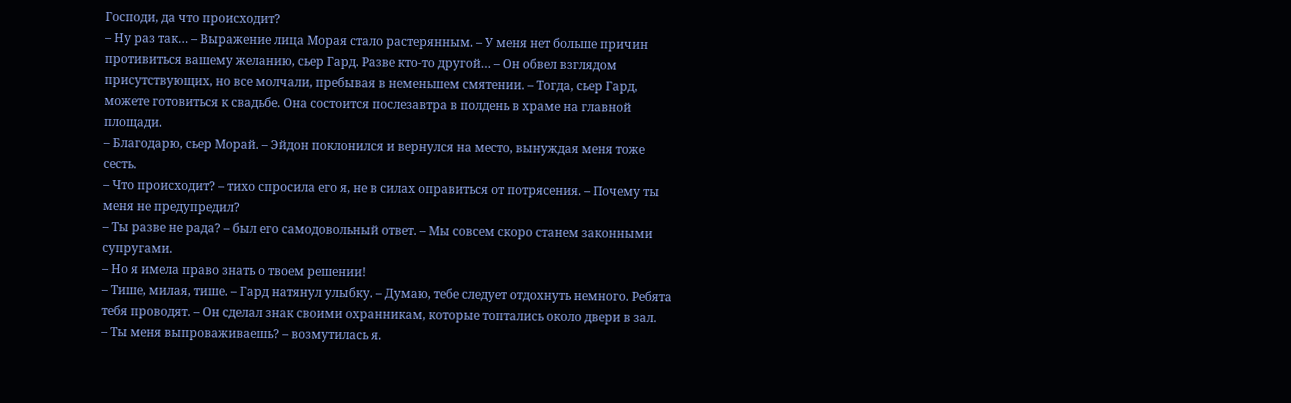Господи, да что происходит?
– Ну раз так… – Выражение лица Морая стало растерянным. – У меня нет больше причин противиться вашему желанию, сьер Гард. Разве кто-то другой… – Он обвел взглядом присутствующих, но все молчали, пребывая в неменьшем смятении. – Тогда, сьер Гард, можете готовиться к свадьбе. Она состоится послезавтра в полдень в храме на главной площади.
– Благодарю, сьер Морай. – Эйдон поклонился и вернулся на место, вынуждая меня тоже сесть.
– Что происходит? – тихо спросила его я, не в силах оправиться от потрясения. – Почему ты меня не предупредил?
– Ты разве не рада? – был его самодовольный ответ. – Мы совсем скоро станем законными супругами.
– Но я имела право знать о твоем решении!
– Тише, милая, тише. – Гард натянул улыбку. – Думаю, тебе следует отдохнуть немного. Ребята тебя проводят. – Он сделал знак своими охранникам, которые топтались около двери в зал.
– Ты меня выпроваживаешь? – возмутилась я.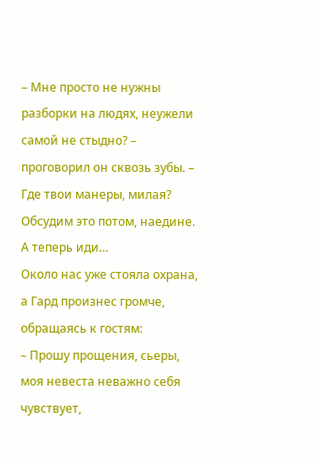– Мне просто не нужны разборки на людях, неужели самой не стыдно? – проговорил он сквозь зубы. – Где твои манеры, милая? Обсудим это потом, наедине. А теперь иди…
Около нас уже стояла охрана, а Гард произнес громче, обращаясь к гостям:
– Прошу прощения, сьеры, моя невеста неважно себя чувствует,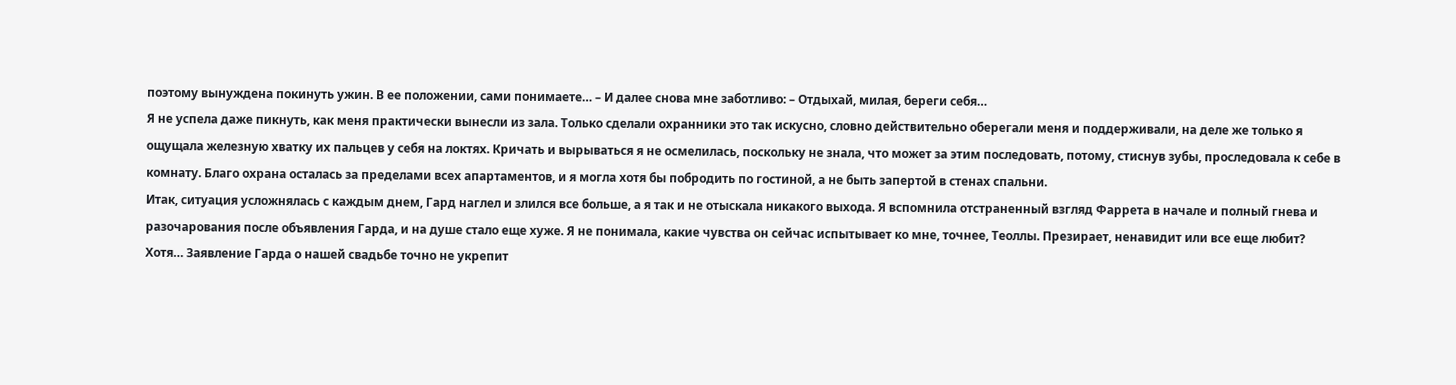поэтому вынуждена покинуть ужин. В ее положении, сами понимаете… – И далее снова мне заботливо: – Отдыхай, милая, береги себя…
Я не успела даже пикнуть, как меня практически вынесли из зала. Только сделали охранники это так искусно, словно действительно оберегали меня и поддерживали, на деле же только я ощущала железную хватку их пальцев у себя на локтях. Кричать и вырываться я не осмелилась, поскольку не знала, что может за этим последовать, потому, стиснув зубы, проследовала к себе в комнату. Благо охрана осталась за пределами всех апартаментов, и я могла хотя бы побродить по гостиной, а не быть запертой в стенах спальни.
Итак, ситуация усложнялась с каждым днем, Гард наглел и злился все больше, а я так и не отыскала никакого выхода. Я вспомнила отстраненный взгляд Фаррета в начале и полный гнева и разочарования после объявления Гарда, и на душе стало еще хуже. Я не понимала, какие чувства он сейчас испытывает ко мне, точнее, Теоллы. Презирает, ненавидит или все еще любит? Хотя… Заявление Гарда о нашей свадьбе точно не укрепит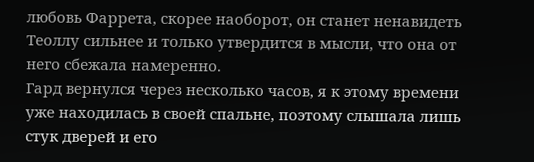любовь Фаррета, скорее наоборот, он станет ненавидеть Теоллу сильнее и только утвердится в мысли, что она от него сбежала намеренно.
Гард вернулся через несколько часов, я к этому времени уже находилась в своей спальне, поэтому слышала лишь стук дверей и его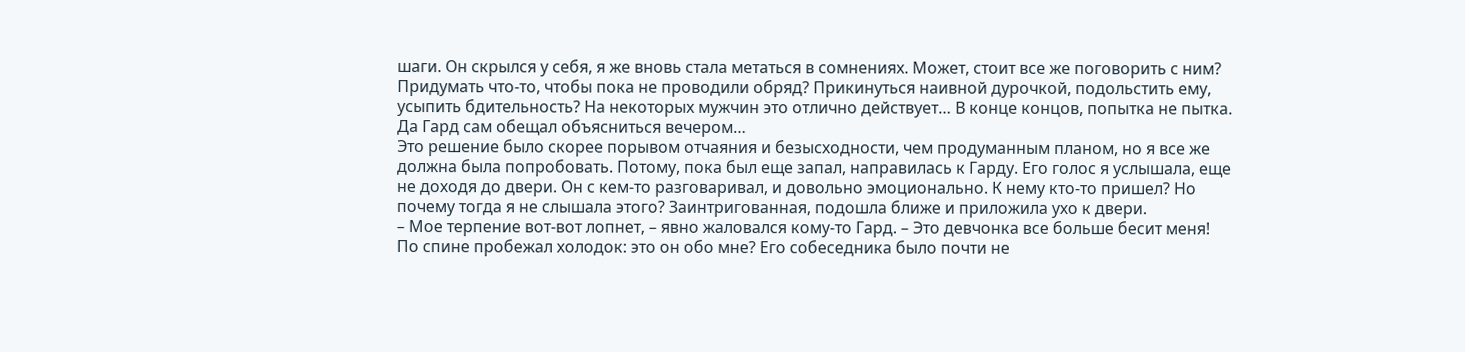шаги. Он скрылся у себя, я же вновь стала метаться в сомнениях. Может, стоит все же поговорить с ним? Придумать что-то, чтобы пока не проводили обряд? Прикинуться наивной дурочкой, подольстить ему, усыпить бдительность? На некоторых мужчин это отлично действует… В конце концов, попытка не пытка. Да Гард сам обещал объясниться вечером…
Это решение было скорее порывом отчаяния и безысходности, чем продуманным планом, но я все же должна была попробовать. Потому, пока был еще запал, направилась к Гарду. Его голос я услышала, еще не доходя до двери. Он с кем-то разговаривал, и довольно эмоционально. К нему кто-то пришел? Но почему тогда я не слышала этого? Заинтригованная, подошла ближе и приложила ухо к двери.
– Мое терпение вот-вот лопнет, – явно жаловался кому-то Гард. – Это девчонка все больше бесит меня!
По спине пробежал холодок: это он обо мне? Его собеседника было почти не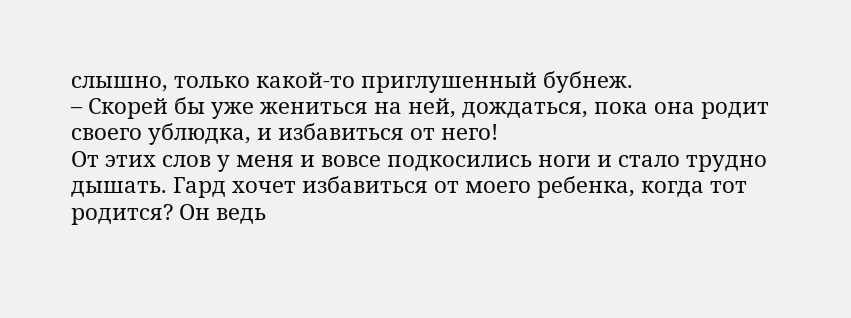слышно, только какой-то приглушенный бубнеж.
– Скорей бы уже жениться на ней, дождаться, пока она родит своего ублюдка, и избавиться от него!
От этих слов у меня и вовсе подкосились ноги и стало трудно дышать. Гард хочет избавиться от моего ребенка, когда тот родится? Он ведь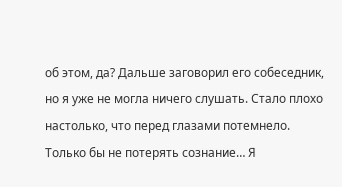об этом, да? Дальше заговорил его собеседник, но я уже не могла ничего слушать. Стало плохо настолько, что перед глазами потемнело. Только бы не потерять сознание… Я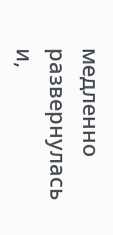медленно развернулась и,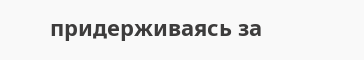придерживаясь за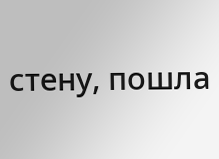стену, пошла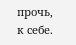прочь, к себе.